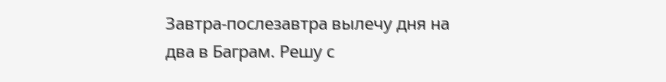Завтра-послезавтра вылечу дня на два в Баграм. Решу с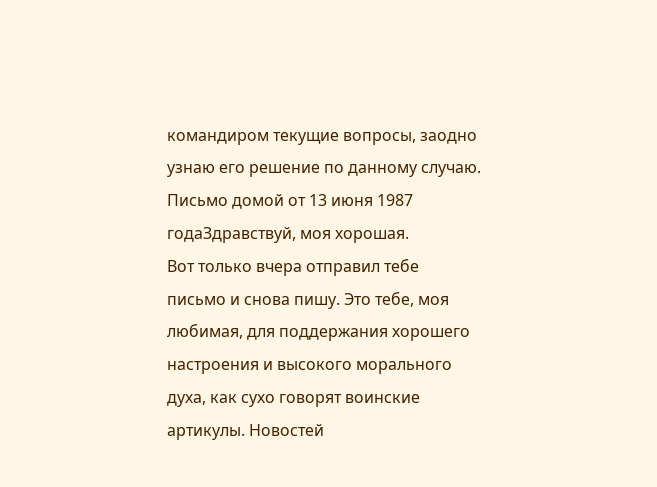командиром текущие вопросы, заодно узнаю его решение по данному случаю.
Письмо домой от 13 июня 1987 годаЗдравствуй, моя хорошая.
Вот только вчера отправил тебе письмо и снова пишу. Это тебе, моя любимая, для поддержания хорошего настроения и высокого морального духа, как сухо говорят воинские артикулы. Новостей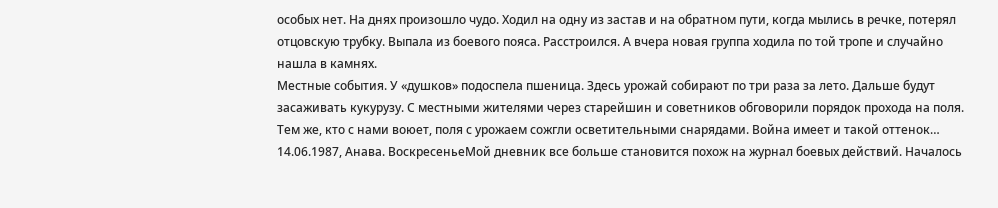особых нет. На днях произошло чудо. Ходил на одну из застав и на обратном пути, когда мылись в речке, потерял отцовскую трубку. Выпала из боевого пояса. Расстроился. А вчера новая группа ходила по той тропе и случайно нашла в камнях.
Местные события. У «душков» подоспела пшеница. Здесь урожай собирают по три раза за лето. Дальше будут засаживать кукурузу. С местными жителями через старейшин и советников обговорили порядок прохода на поля. Тем же, кто с нами воюет, поля с урожаем сожгли осветительными снарядами. Война имеет и такой оттенок…
14.06.1987, Анава. ВоскресеньеМой дневник все больше становится похож на журнал боевых действий. Началось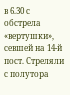в 6.30 с обстрела «вертушки», севшей на 14-й пост. Стреляли с полутора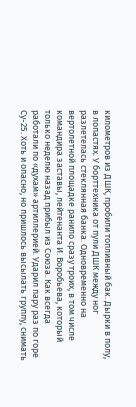километров из ДШК, пробили топливный бак. Дырки в полу, в лопастях. У борттехника от пули ДШК между ног разлетелась стеклянная банка. Одновременно на вертолетной площадке ранило сразу троих, в том числе командира заставы, лейтенанта И. Воробьева, который только неделю назад прибыл из Союза. Как всегда работали по «духам» артиллерией. Ударил пару раз по горе Су-25. Хоть и опасно, но пришлось высылать группу, снимать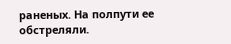раненых. На полпути ее обстреляли.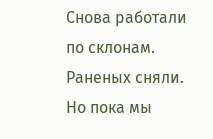Снова работали по склонам. Раненых сняли.
Но пока мы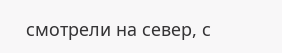смотрели на север, с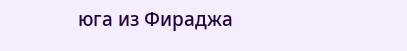юга из Фираджа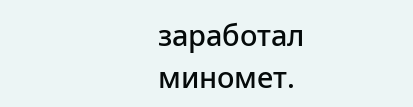заработал миномет.